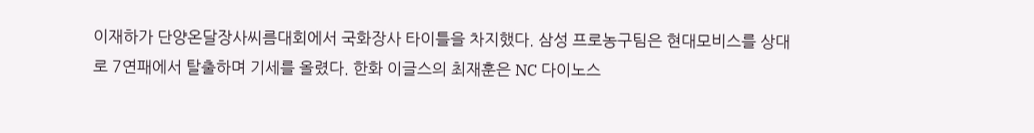이재하가 단양온달장사씨름대회에서 국화장사 타이틀을 차지했다. 삼성 프로농구팀은 현대모비스를 상대로 7연패에서 탈출하며 기세를 올렸다. 한화 이글스의 최재훈은 NC 다이노스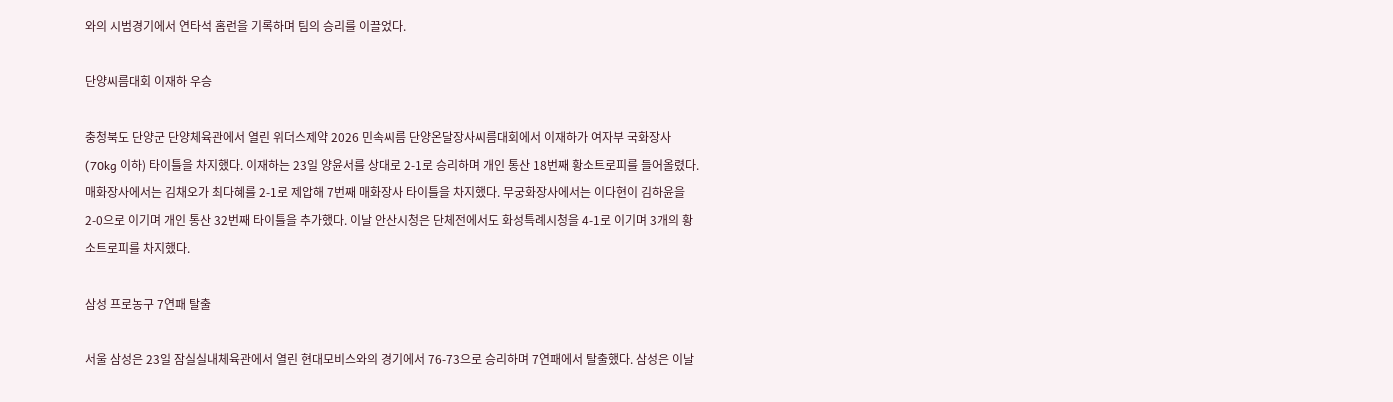와의 시범경기에서 연타석 홈런을 기록하며 팀의 승리를 이끌었다.

단양씨름대회 이재하 우승

충청북도 단양군 단양체육관에서 열린 위더스제약 2026 민속씨름 단양온달장사씨름대회에서 이재하가 여자부 국화장사(70kg 이하) 타이틀을 차지했다. 이재하는 23일 양윤서를 상대로 2-1로 승리하며 개인 통산 18번째 황소트로피를 들어올렸다. 매화장사에서는 김채오가 최다혜를 2-1로 제압해 7번째 매화장사 타이틀을 차지했다. 무궁화장사에서는 이다현이 김하윤을 2-0으로 이기며 개인 통산 32번째 타이틀을 추가했다. 이날 안산시청은 단체전에서도 화성특례시청을 4-1로 이기며 3개의 황소트로피를 차지했다.

삼성 프로농구 7연패 탈출

서울 삼성은 23일 잠실실내체육관에서 열린 현대모비스와의 경기에서 76-73으로 승리하며 7연패에서 탈출했다. 삼성은 이날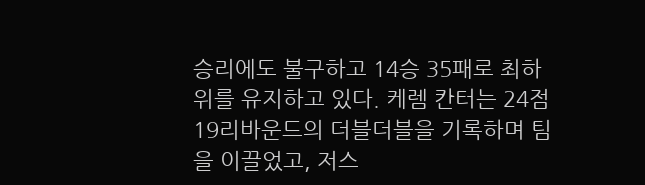승리에도 불구하고 14승 35패로 최하위를 유지하고 있다. 케렘 칸터는 24점 19리바운드의 더블더블을 기록하며 팀을 이끌었고, 저스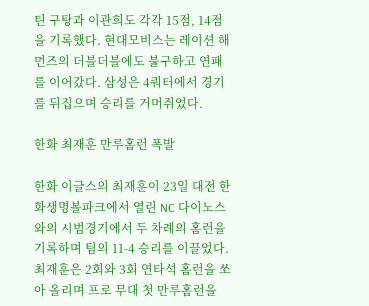틴 구탕과 이관희도 각각 15점, 14점을 기록했다. 현대모비스는 레이션 해먼즈의 더블더블에도 불구하고 연패를 이어갔다. 삼성은 4쿼터에서 경기를 뒤집으며 승리를 거머쥐었다.

한화 최재훈 만루홈런 폭발

한화 이글스의 최재훈이 23일 대전 한화생명볼파크에서 열린 NC 다이노스와의 시범경기에서 두 차례의 홈런을 기록하며 팀의 11-4 승리를 이끌었다. 최재훈은 2회와 3회 연타석 홈런을 쏘아 올리며 프로 무대 첫 만루홈런을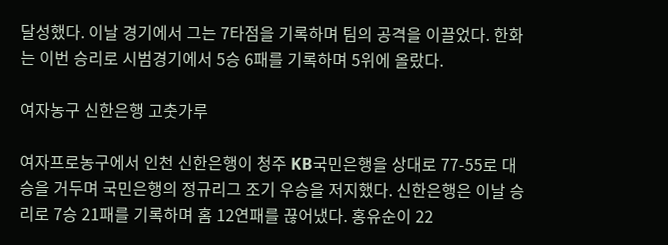달성했다. 이날 경기에서 그는 7타점을 기록하며 팀의 공격을 이끌었다. 한화는 이번 승리로 시범경기에서 5승 6패를 기록하며 5위에 올랐다.

여자농구 신한은행 고춧가루

여자프로농구에서 인천 신한은행이 청주 KB국민은행을 상대로 77-55로 대승을 거두며 국민은행의 정규리그 조기 우승을 저지했다. 신한은행은 이날 승리로 7승 21패를 기록하며 홈 12연패를 끊어냈다. 홍유순이 22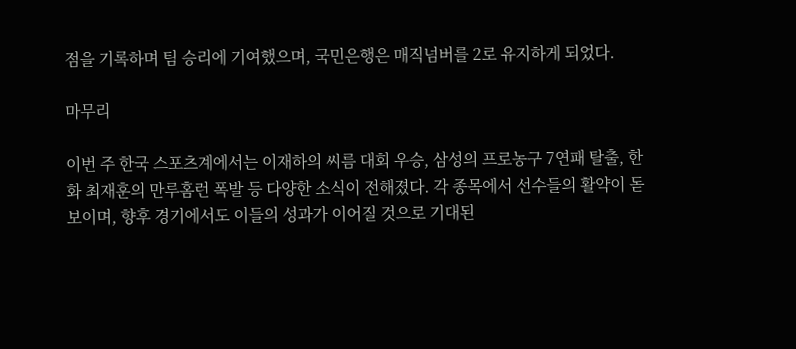점을 기록하며 팀 승리에 기여했으며, 국민은행은 매직넘버를 2로 유지하게 되었다.

마무리

이번 주 한국 스포츠계에서는 이재하의 씨름 대회 우승, 삼성의 프로농구 7연패 탈출, 한화 최재훈의 만루홈런 폭발 등 다양한 소식이 전해졌다. 각 종목에서 선수들의 활약이 돋보이며, 향후 경기에서도 이들의 성과가 이어질 것으로 기대된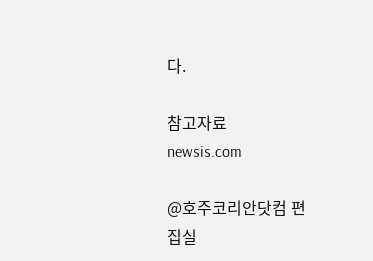다.

참고자료
newsis.com

@호주코리안닷컴 편집실